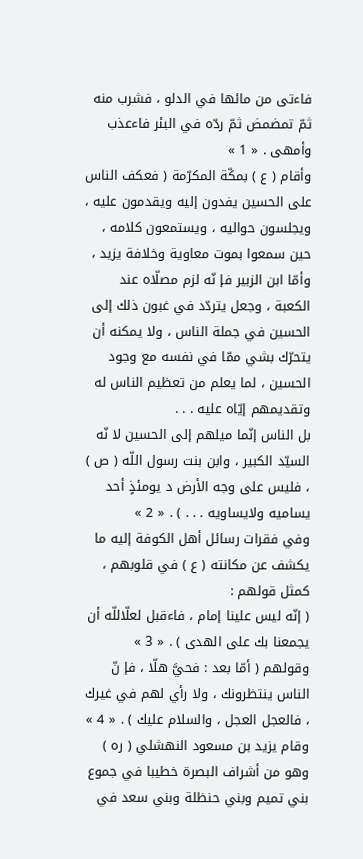فاءتى من مائها في الدلو ، فشرب منه ثمّ تمضمض ثمّ ردّه في البئر فاءعذب وأمهى . « 1 »
وأقام ( ع ) بمكّة المكرّمة ( فعكف الناس على الحسين يفدون إليه ويقدمون عليه ، ويجلسون حواليه ، ويستمعون كلامه ، حين سمعوا بموت معاوية وخلافة يزيد ، وأمّا ابن الزبير فإ نّه لزم مصلّاه عند الكعبة ، وجعل يتردّد في غبون ذلك إلى الحسين في جملة الناس ، ولا يمكنه أن يتحرّك بشي ممّا في نفسه مع وجود الحسين ، لما يعلم من تعظيم الناس له وتقديمهم إيّاه عليه . . .
بل الناس إنّما ميلهم إلى الحسين لا نّه السيّد الكبير ، وابن بنت رسول اللّه ( ص ) ، فليس على وجه الأرض د يومئذٍ أحد يساميه ولايساويه . . . ) . « 2 »
وفي فقرات رسائل أهل الكوفة إليه ما يكشف عن مكانته ( ع ) في قلوبهم ، كمثل قولهم :
( إنّه ليس علينا إمام ، فاءقبل لعلّاللّه أن يجمعنا بك على الهدى ) . « 3 »
وقولهم ( أمّا بعد : فحيَّ هلّا ، فإ نّ الناس ينتظرونك ، ولا رأي لهم في غيرك ، فالعجل العجل ، والسلام عليك ) . « 4 »
وقام يزيد بن مسعود النهشلي ( ره ) وهو من أشراف البصرة خطيبا في جموع بني تميم وبني حنظلة وبني سعد في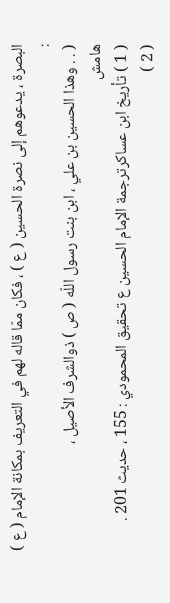البصرة ، يدعوهم إلى نصرة الحسين ( ع ) ، فكان ممّا قاله لهم في التعريف بمكانة الإمام ( ع ) :
( . . وهذا الحسين بن علي ، ابن بنت رسول اللّه ( ص ) ذوالشرف الأصيل ،
هامش
( 1 ) تأريخ ابن عساكرترجمة الإمام الحسين ع تحقيق المحمودي : 155 ، حديث 201 .
( 2 )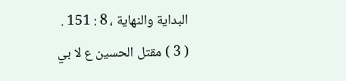البداية والنهاية ، 8 : 151 .
( 3 ) مقتل الحسين ع لا بي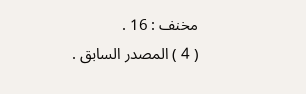مخنف : 16 .
( 4 ) المصدر السابق .